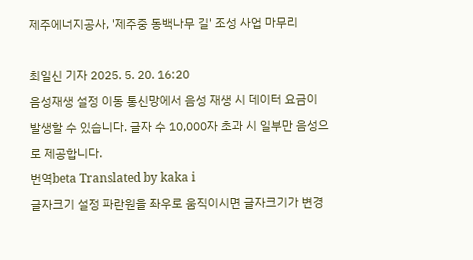제주에너지공사, '제주중 동백나무 길' 조성 사업 마무리

최일신 기자 2025. 5. 20. 16:20
음성재생 설정 이동 통신망에서 음성 재생 시 데이터 요금이 발생할 수 있습니다. 글자 수 10,000자 초과 시 일부만 음성으로 제공합니다.
번역beta Translated by kaka i
글자크기 설정 파란원을 좌우로 움직이시면 글자크기가 변경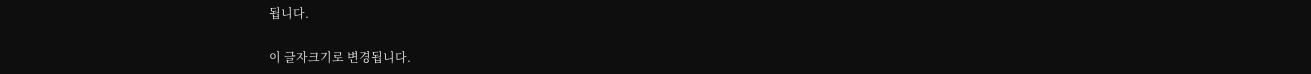됩니다.

이 글자크기로 변경됩니다.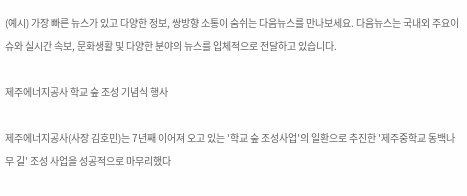(예시) 가장 빠른 뉴스가 있고 다양한 정보, 쌍방향 소통이 숨쉬는 다음뉴스를 만나보세요. 다음뉴스는 국내외 주요이슈와 실시간 속보, 문화생활 및 다양한 분야의 뉴스를 입체적으로 전달하고 있습니다.

제주에너지공사 학교 숲 조성 기념식 행사

제주에너지공사(사장 김호민)는 7년째 이어져 오고 있는 '학교 숲 조성사업'의 일환으로 추진한 '제주중학교 동백나무 길' 조성 사업을 성공적으로 마무리했다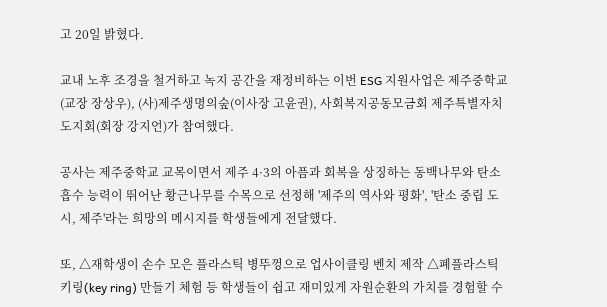고 20일 밝혔다.

교내 노후 조경을 철거하고 녹지 공간을 재정비하는 이번 ESG 지원사업은 제주중학교(교장 장상우), (사)제주생명의숲(이사장 고윤권), 사회복지공동모금회 제주특별자치도지회(회장 강지언)가 참여했다.

공사는 제주중학교 교목이면서 제주 4·3의 아픔과 회복을 상징하는 동백나무와 탄소 흡수 능력이 뛰어난 황근나무를 수목으로 선정해 '제주의 역사와 평화', '탄소 중립 도시, 제주'라는 희망의 메시지를 학생들에게 전달했다.

또, △재학생이 손수 모은 플라스틱 병뚜껑으로 업사이클링 벤치 제작 △폐플라스틱 키링(key ring) 만들기 체험 등 학생들이 쉽고 재미있게 자원순환의 가치를 경험할 수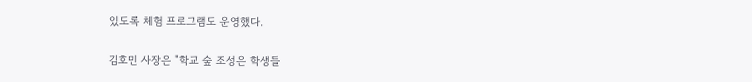있도록 체험 프로그램도 운영했다.

김호민 사장은 "학교 숲 조성은 학생들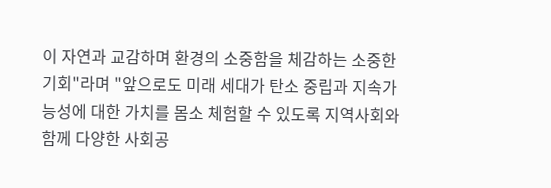이 자연과 교감하며 환경의 소중함을 체감하는 소중한 기회"라며 "앞으로도 미래 세대가 탄소 중립과 지속가능성에 대한 가치를 몸소 체험할 수 있도록 지역사회와 함께 다양한 사회공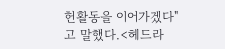헌활동을 이어가겠다"고 말했다.<헤드라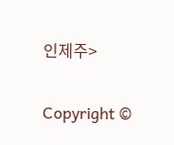인제주>

Copyright ©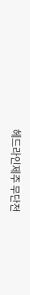헤드라인제주 무단전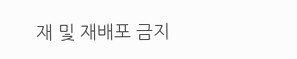재 및 재배포 금지